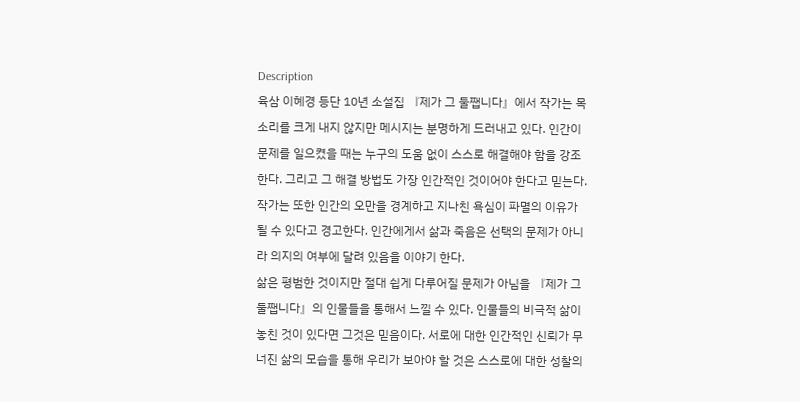Description
육삼 이혜경 등단 10년 소설집 『제가 그 둘쨉니다』에서 작가는 목소리를 크게 내지 않지만 메시지는 분명하게 드러내고 있다. 인간이 문제를 일으켰을 때는 누구의 도움 없이 스스로 해결해야 함을 강조한다. 그리고 그 해결 방법도 가장 인간적인 것이어야 한다고 믿는다. 작가는 또한 인간의 오만을 경계하고 지나친 욕심이 파멸의 이유가 될 수 있다고 경고한다. 인간에게서 삶과 죽음은 선택의 문제가 아니라 의지의 여부에 달려 있음을 이야기 한다.
삶은 평범한 것이지만 절대 쉽게 다루어질 문제가 아님을 『제가 그 둘쨉니다』의 인물들을 통해서 느낄 수 있다. 인물들의 비극적 삶이 놓친 것이 있다면 그것은 믿음이다. 서로에 대한 인간적인 신뢰가 무너진 삶의 모습을 통해 우리가 보아야 할 것은 스스로에 대한 성찰의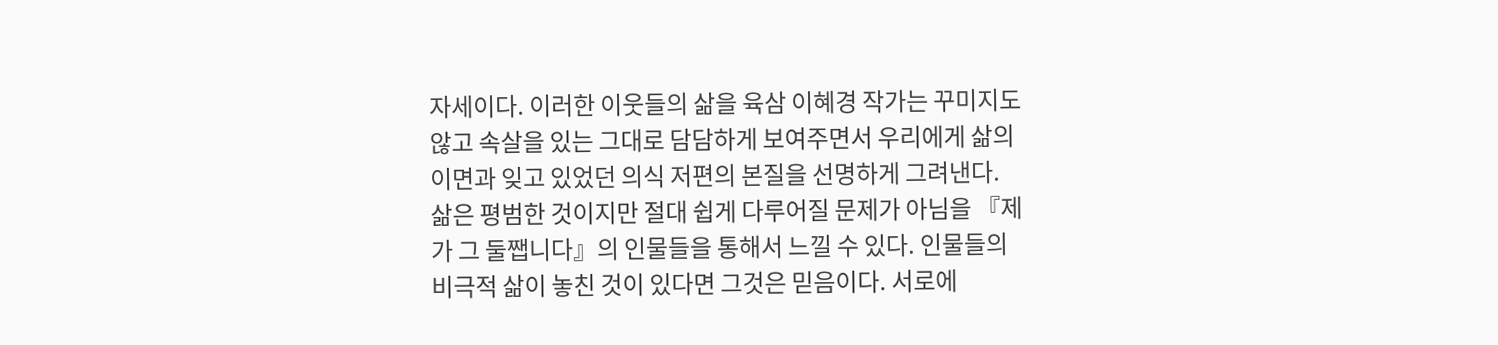자세이다. 이러한 이웃들의 삶을 육삼 이혜경 작가는 꾸미지도 않고 속살을 있는 그대로 담담하게 보여주면서 우리에게 삶의 이면과 잊고 있었던 의식 저편의 본질을 선명하게 그려낸다.
삶은 평범한 것이지만 절대 쉽게 다루어질 문제가 아님을 『제가 그 둘쨉니다』의 인물들을 통해서 느낄 수 있다. 인물들의 비극적 삶이 놓친 것이 있다면 그것은 믿음이다. 서로에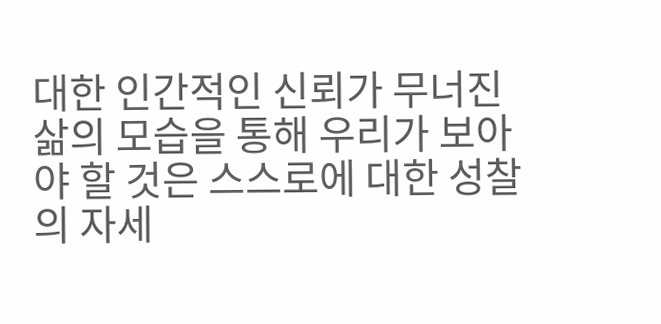대한 인간적인 신뢰가 무너진 삶의 모습을 통해 우리가 보아야 할 것은 스스로에 대한 성찰의 자세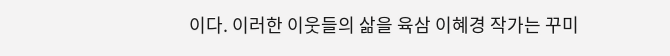이다. 이러한 이웃들의 삶을 육삼 이혜경 작가는 꾸미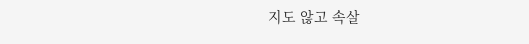지도 않고 속살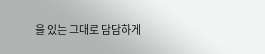을 있는 그대로 담담하게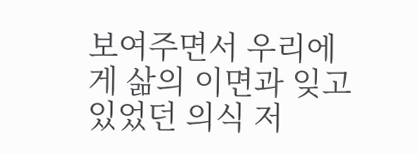보여주면서 우리에게 삶의 이면과 잊고 있었던 의식 저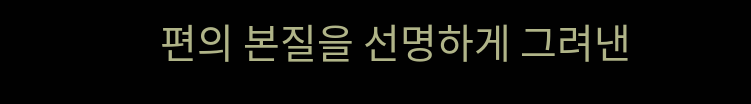편의 본질을 선명하게 그려낸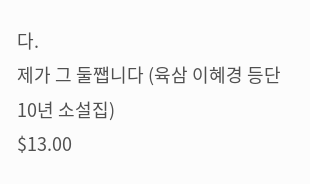다.
제가 그 둘쨉니다 (육삼 이혜경 등단 10년 소설집)
$13.00